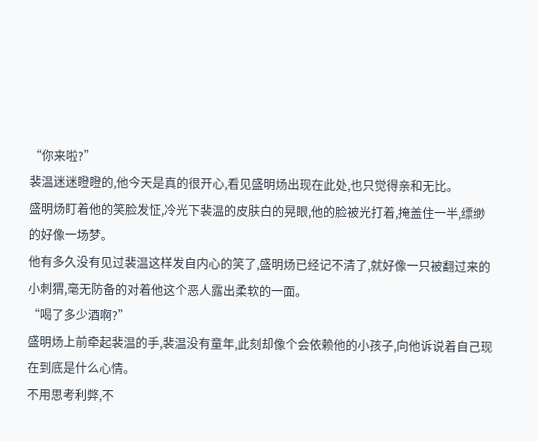“你来啦?”
裴温迷迷瞪瞪的,他今天是真的很开心,看见盛明炀出现在此处,也只觉得亲和无比。
盛明炀盯着他的笑脸发怔,冷光下裴温的皮肤白的晃眼,他的脸被光打着,掩盖住一半,缥缈的好像一场梦。
他有多久没有见过裴温这样发自内心的笑了,盛明炀已经记不清了,就好像一只被翻过来的小刺猬,毫无防备的对着他这个恶人露出柔软的一面。
“喝了多少酒啊?”
盛明炀上前牵起裴温的手,裴温没有童年,此刻却像个会依赖他的小孩子,向他诉说着自己现在到底是什么心情。
不用思考利弊,不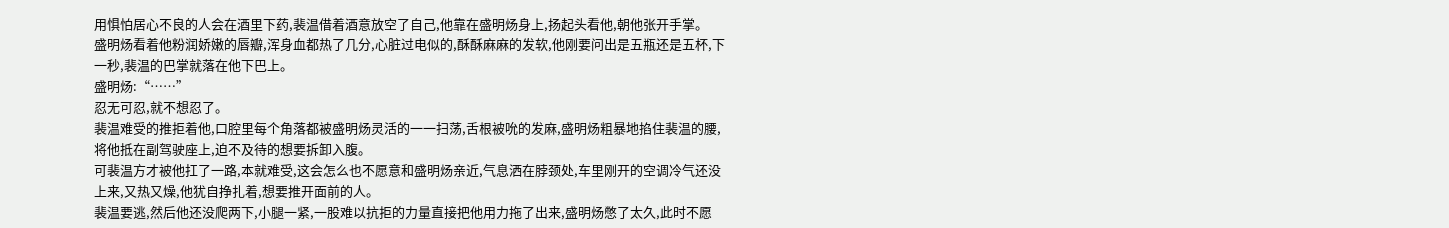用惧怕居心不良的人会在酒里下药,裴温借着酒意放空了自己,他靠在盛明炀身上,扬起头看他,朝他张开手掌。
盛明炀看着他粉润娇嫩的唇瓣,浑身血都热了几分,心脏过电似的,酥酥麻麻的发软,他刚要问出是五瓶还是五杯,下一秒,裴温的巴掌就落在他下巴上。
盛明炀:“……”
忍无可忍,就不想忍了。
裴温难受的推拒着他,口腔里每个角落都被盛明炀灵活的一一扫荡,舌根被吮的发麻,盛明炀粗暴地掐住裴温的腰,将他抵在副驾驶座上,迫不及待的想要拆卸入腹。
可裴温方才被他扛了一路,本就难受,这会怎么也不愿意和盛明炀亲近,气息洒在脖颈处,车里刚开的空调冷气还没上来,又热又燥,他犹自挣扎着,想要推开面前的人。
裴温要逃,然后他还没爬两下,小腿一紧,一股难以抗拒的力量直接把他用力拖了出来,盛明炀憋了太久,此时不愿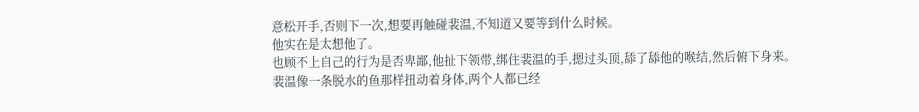意松开手,否则下一次,想要再触碰裴温,不知道又要等到什么时候。
他实在是太想他了。
也顾不上自己的行为是否卑鄙,他扯下领带,绑住裴温的手,摁过头顶,舔了舔他的喉结,然后俯下身来。
裴温像一条脱水的鱼那样扭动着身体,两个人都已经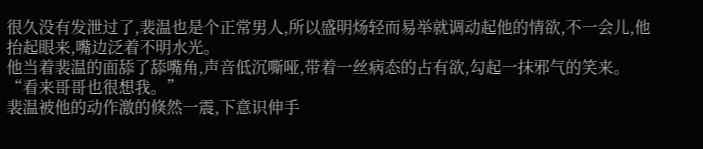很久没有发泄过了,裴温也是个正常男人,所以盛明炀轻而易举就调动起他的情欲,不一会儿,他抬起眼来,嘴边泛着不明水光。
他当着裴温的面舔了舔嘴角,声音低沉嘶哑,带着一丝病态的占有欲,勾起一抹邪气的笑来。
“看来哥哥也很想我。”
裴温被他的动作激的倏然一震,下意识伸手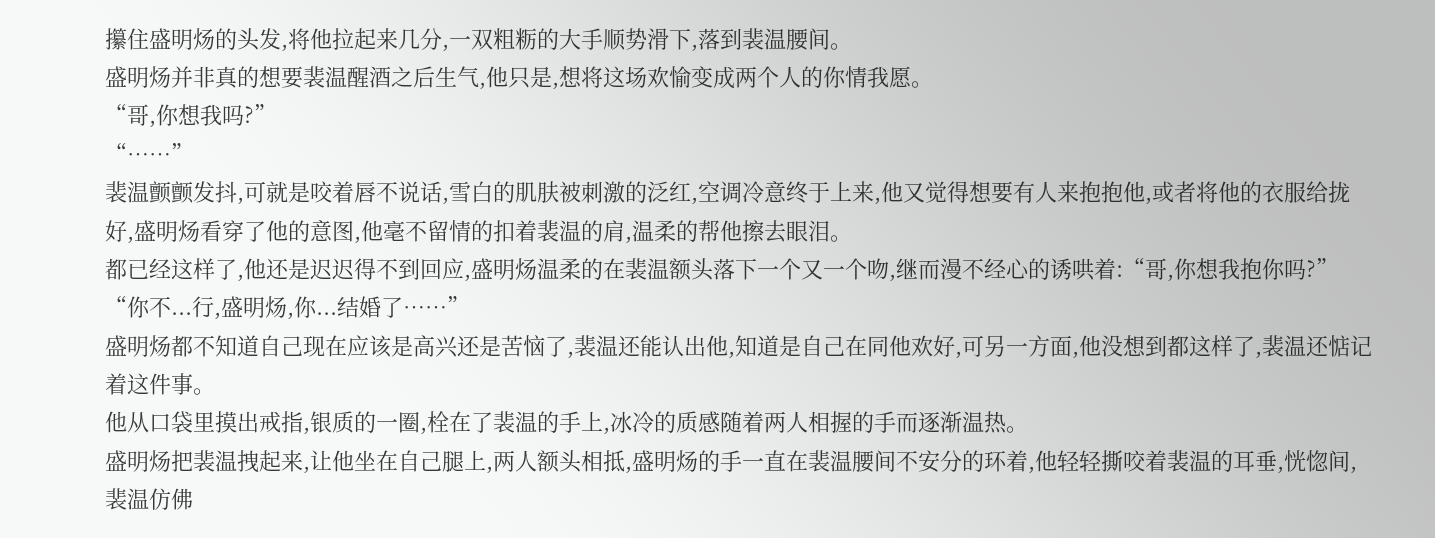攥住盛明炀的头发,将他拉起来几分,一双粗粝的大手顺势滑下,落到裴温腰间。
盛明炀并非真的想要裴温醒酒之后生气,他只是,想将这场欢愉变成两个人的你情我愿。
“哥,你想我吗?”
“……”
裴温颤颤发抖,可就是咬着唇不说话,雪白的肌肤被刺激的泛红,空调冷意终于上来,他又觉得想要有人来抱抱他,或者将他的衣服给拢好,盛明炀看穿了他的意图,他毫不留情的扣着裴温的肩,温柔的帮他擦去眼泪。
都已经这样了,他还是迟迟得不到回应,盛明炀温柔的在裴温额头落下一个又一个吻,继而漫不经心的诱哄着:“哥,你想我抱你吗?”
“你不...行,盛明炀,你...结婚了……”
盛明炀都不知道自己现在应该是高兴还是苦恼了,裴温还能认出他,知道是自己在同他欢好,可另一方面,他没想到都这样了,裴温还惦记着这件事。
他从口袋里摸出戒指,银质的一圈,栓在了裴温的手上,冰冷的质感随着两人相握的手而逐渐温热。
盛明炀把裴温拽起来,让他坐在自己腿上,两人额头相抵,盛明炀的手一直在裴温腰间不安分的环着,他轻轻撕咬着裴温的耳垂,恍惚间,裴温仿佛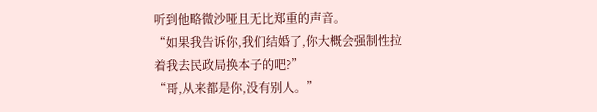听到他略微沙哑且无比郑重的声音。
“如果我告诉你,我们结婚了,你大概会强制性拉着我去民政局换本子的吧?”
“哥,从来都是你,没有别人。”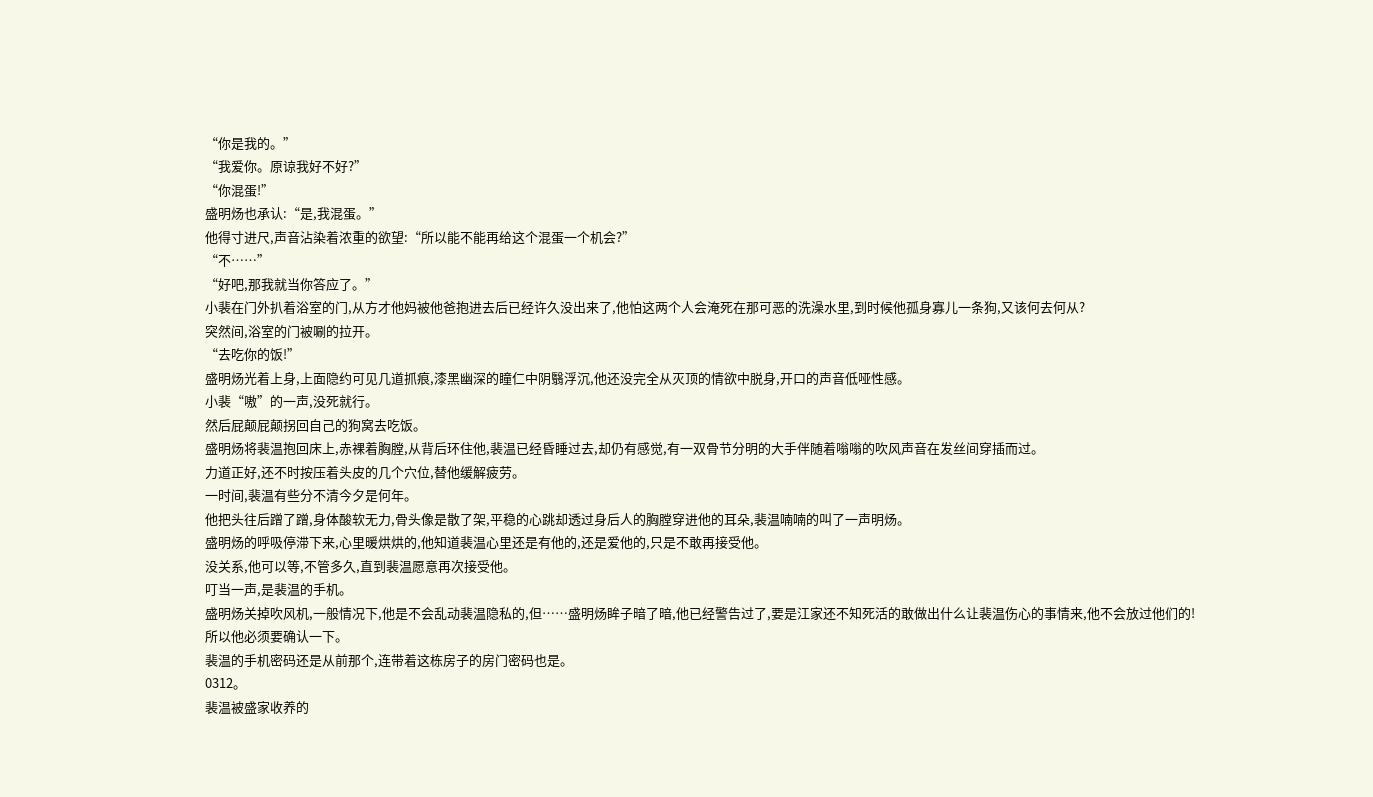“你是我的。”
“我爱你。原谅我好不好?”
“你混蛋!”
盛明炀也承认:“是,我混蛋。”
他得寸进尺,声音沾染着浓重的欲望:“所以能不能再给这个混蛋一个机会?”
“不……”
“好吧,那我就当你答应了。”
小裴在门外扒着浴室的门,从方才他妈被他爸抱进去后已经许久没出来了,他怕这两个人会淹死在那可恶的洗澡水里,到时候他孤身寡儿一条狗,又该何去何从?
突然间,浴室的门被唰的拉开。
“去吃你的饭!”
盛明炀光着上身,上面隐约可见几道抓痕,漆黑幽深的瞳仁中阴翳浮沉,他还没完全从灭顶的情欲中脱身,开口的声音低哑性感。
小裴“嗷”的一声,没死就行。
然后屁颠屁颠拐回自己的狗窝去吃饭。
盛明炀将裴温抱回床上,赤裸着胸膛,从背后环住他,裴温已经昏睡过去,却仍有感觉,有一双骨节分明的大手伴随着嗡嗡的吹风声音在发丝间穿插而过。
力道正好,还不时按压着头皮的几个穴位,替他缓解疲劳。
一时间,裴温有些分不清今夕是何年。
他把头往后蹭了蹭,身体酸软无力,骨头像是散了架,平稳的心跳却透过身后人的胸膛穿进他的耳朵,裴温喃喃的叫了一声明炀。
盛明炀的呼吸停滞下来,心里暖烘烘的,他知道裴温心里还是有他的,还是爱他的,只是不敢再接受他。
没关系,他可以等,不管多久,直到裴温愿意再次接受他。
叮当一声,是裴温的手机。
盛明炀关掉吹风机,一般情况下,他是不会乱动裴温隐私的,但……盛明炀眸子暗了暗,他已经警告过了,要是江家还不知死活的敢做出什么让裴温伤心的事情来,他不会放过他们的!
所以他必须要确认一下。
裴温的手机密码还是从前那个,连带着这栋房子的房门密码也是。
0312。
裴温被盛家收养的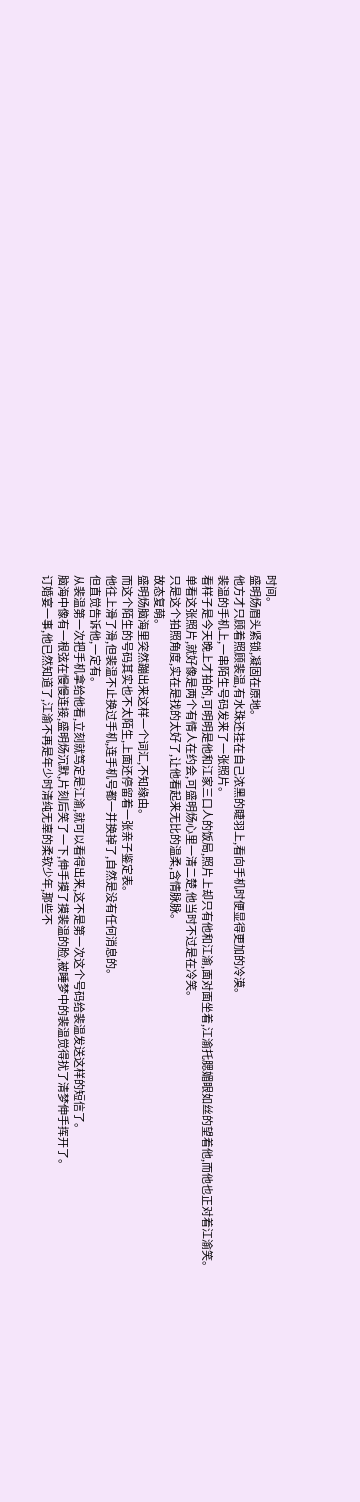时间。
盛明炀眉头紧锁,凝固在原地。
他方才只顾着照顾裴温,有水珠还挂在自己浓黑的睫羽上,看向手机时便显得更加的冷漠。
裴温的手机上,一串陌生号码发来了一张照片。
看样子是今天晚上才拍的,可明明是他和江家三口人的饭局,照片上却只有他和江渝,面对面坐着,江渝托腮媚眼如丝的望着他,而他也正对着江渝笑。
单看这张照片,就好像是两个有情人在约会,可盛明炀心里一清二楚,他当时不过是在冷笑。
只是这个拍照角度,实在是找的太好了,让他看起来无比的温柔,含情脉脉。
故态复萌。
盛明炀脑海里突然蹦出来这样一个词汇,不知缘由。
而这个陌生的号码其实也不太陌生,上面还停留着一张亲子鉴定表。
他往上滑了滑,但裴温不止换过手机,连手机号都一并换掉了,自然是没有任何消息的。
但直觉告诉他,一定有。
从裴温第一次把手机拿给他看,立刻就笃定是江渝,就可以看得出来,这不是第一次这个号码给裴温发送这样的短信了。
脑海中像有一根弦在慢慢连接,盛明炀沉默,片刻后笑了一下,伸手摸了摸裴温的脸,被睡梦中的裴温觉得扰了清梦伸手挥开了。
订婚宴一事,他已然知道了,江渝不再是年少时清纯无辜的柔软少年,那些不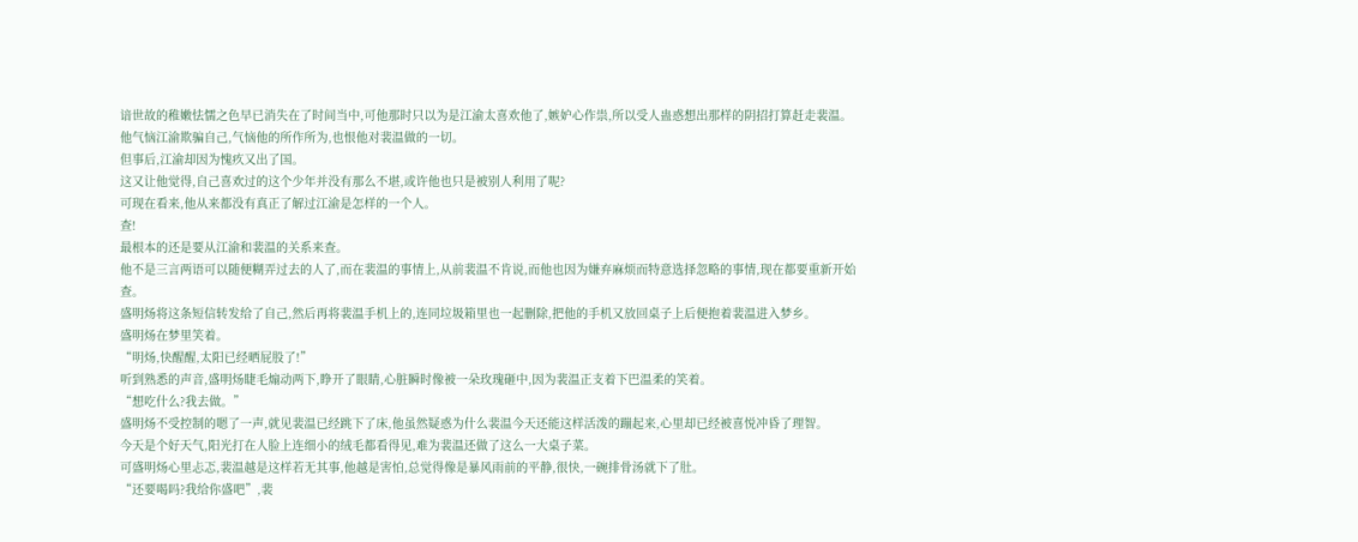谙世故的稚嫩怯懦之色早已消失在了时间当中,可他那时只以为是江渝太喜欢他了,嫉妒心作祟,所以受人蛊惑想出那样的阴招打算赶走裴温。
他气恼江渝欺骗自己,气恼他的所作所为,也恨他对裴温做的一切。
但事后,江渝却因为愧疚又出了国。
这又让他觉得,自己喜欢过的这个少年并没有那么不堪,或许他也只是被别人利用了呢?
可现在看来,他从来都没有真正了解过江渝是怎样的一个人。
查!
最根本的还是要从江渝和裴温的关系来查。
他不是三言两语可以随便糊弄过去的人了,而在裴温的事情上,从前裴温不肯说,而他也因为嫌弃麻烦而特意选择忽略的事情,现在都要重新开始查。
盛明炀将这条短信转发给了自己,然后再将裴温手机上的,连同垃圾箱里也一起删除,把他的手机又放回桌子上后便抱着裴温进入梦乡。
盛明炀在梦里笑着。
“明炀,快醒醒,太阳已经晒屁股了!”
听到熟悉的声音,盛明炀睫毛煽动两下,睁开了眼睛,心脏瞬时像被一朵玫瑰砸中,因为裴温正支着下巴温柔的笑着。
“想吃什么?我去做。”
盛明炀不受控制的嗯了一声,就见裴温已经跳下了床,他虽然疑惑为什么裴温今天还能这样活泼的蹦起来,心里却已经被喜悦冲昏了理智。
今天是个好天气,阳光打在人脸上连细小的绒毛都看得见,难为裴温还做了这么一大桌子菜。
可盛明炀心里忐忑,裴温越是这样若无其事,他越是害怕,总觉得像是暴风雨前的平静,很快,一碗排骨汤就下了肚。
“还要喝吗?我给你盛吧”,裴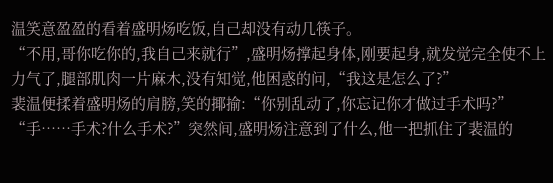温笑意盈盈的看着盛明炀吃饭,自己却没有动几筷子。
“不用,哥你吃你的,我自己来就行”,盛明炀撑起身体,刚要起身,就发觉完全使不上力气了,腿部肌肉一片麻木,没有知觉,他困惑的问,“我这是怎么了?”
裴温便揉着盛明炀的肩膀,笑的揶揄:“你别乱动了,你忘记你才做过手术吗?”
“手……手术?什么手术?”突然间,盛明炀注意到了什么,他一把抓住了裴温的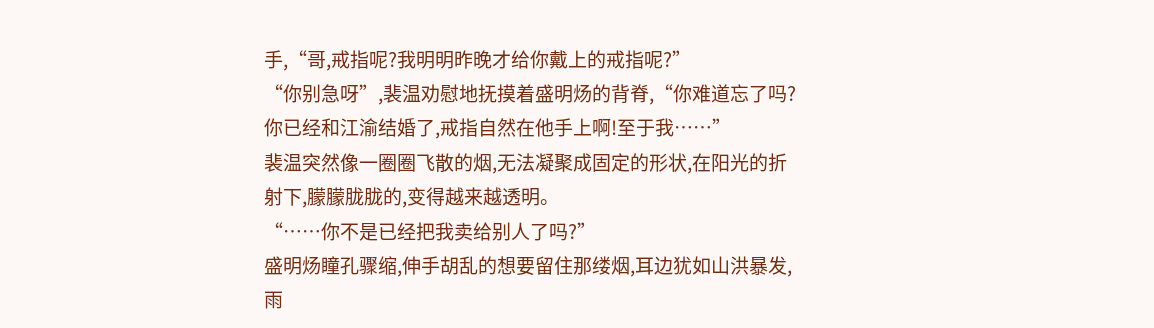手,“哥,戒指呢?我明明昨晚才给你戴上的戒指呢?”
“你别急呀”,裴温劝慰地抚摸着盛明炀的背脊,“你难道忘了吗?你已经和江渝结婚了,戒指自然在他手上啊!至于我……”
裴温突然像一圈圈飞散的烟,无法凝聚成固定的形状,在阳光的折射下,朦朦胧胧的,变得越来越透明。
“……你不是已经把我卖给别人了吗?”
盛明炀瞳孔骤缩,伸手胡乱的想要留住那缕烟,耳边犹如山洪暴发,雨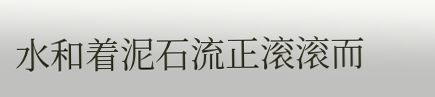水和着泥石流正滚滚而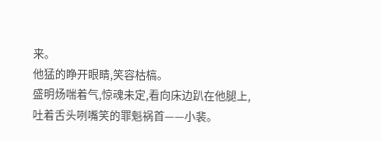来。
他猛的睁开眼睛,笑容枯槁。
盛明炀喘着气,惊魂未定,看向床边趴在他腿上,吐着舌头咧嘴笑的罪魁祸首——小裴。